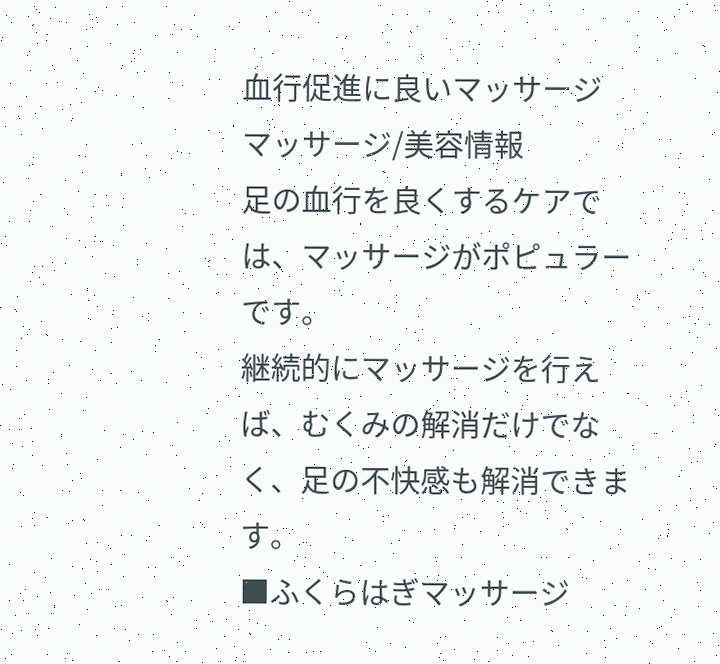血行促進に良いマッサージ
マッサージ/美容情報
足の血行を良くするケアでは、マッサージがポピュラーです。
継続的にマッサージを行えば、むくみの解消だけでなく、足の不快感も解消できます。
■ふくらはぎマッサージ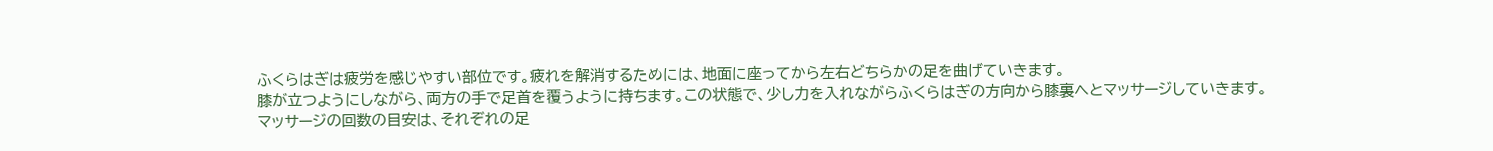ふくらはぎは疲労を感じやすい部位です。疲れを解消するためには、地面に座ってから左右どちらかの足を曲げていきます。
膝が立つようにしながら、両方の手で足首を覆うように持ちます。この状態で、少し力を入れながらふくらはぎの方向から膝裏へとマッサージしていきます。
マッサージの回数の目安は、それぞれの足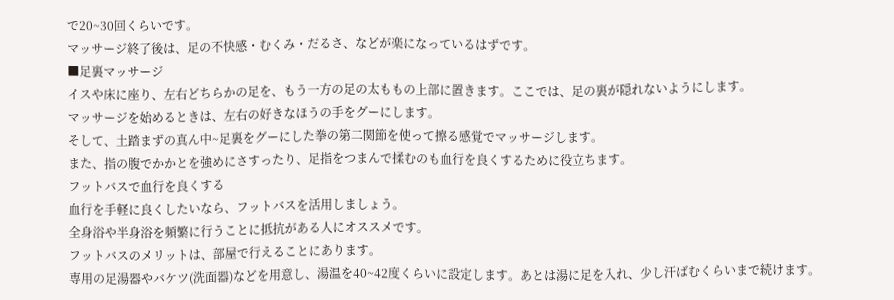で20~30回くらいです。
マッサージ終了後は、足の不快感・むくみ・だるさ、などが楽になっているはずです。
■足裏マッサージ
イスや床に座り、左右どちらかの足を、もう一方の足の太ももの上部に置きます。ここでは、足の裏が隠れないようにします。
マッサージを始めるときは、左右の好きなほうの手をグーにします。
そして、土踏まずの真ん中~足裏をグーにした拳の第二関節を使って擦る感覚でマッサージします。
また、指の腹でかかとを強めにさすったり、足指をつまんで揉むのも血行を良くするために役立ちます。
フットバスで血行を良くする
血行を手軽に良くしたいなら、フットバスを活用しましょう。
全身浴や半身浴を頻繁に行うことに抵抗がある人にオススメです。
フットバスのメリットは、部屋で行えることにあります。
専用の足湯器やバケツ(洗面器)などを用意し、湯温を40~42度くらいに設定します。あとは湯に足を入れ、少し汗ばむくらいまで続けます。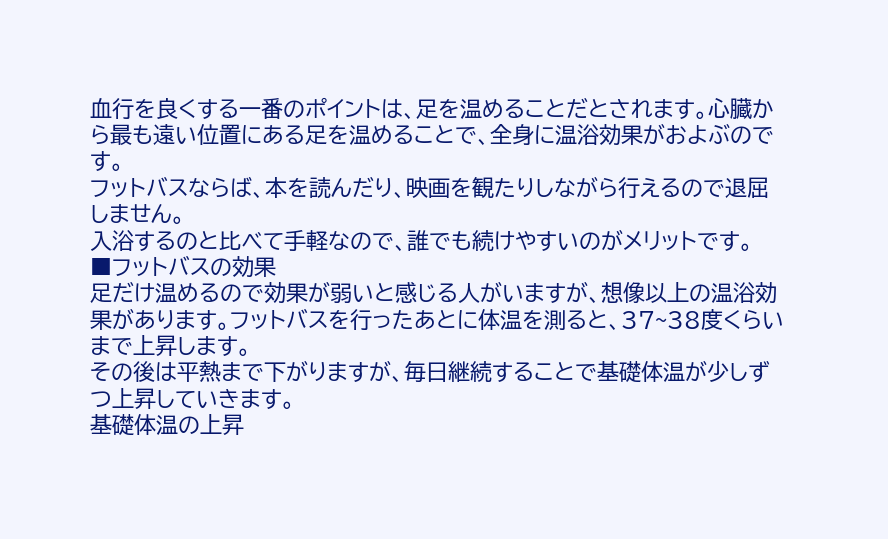血行を良くする一番のポイントは、足を温めることだとされます。心臓から最も遠い位置にある足を温めることで、全身に温浴効果がおよぶのです。
フットバスならば、本を読んだり、映画を観たりしながら行えるので退屈しません。
入浴するのと比べて手軽なので、誰でも続けやすいのがメリットです。
■フットバスの効果
足だけ温めるので効果が弱いと感じる人がいますが、想像以上の温浴効果があります。フットバスを行ったあとに体温を測ると、37~38度くらいまで上昇します。
その後は平熱まで下がりますが、毎日継続することで基礎体温が少しずつ上昇していきます。
基礎体温の上昇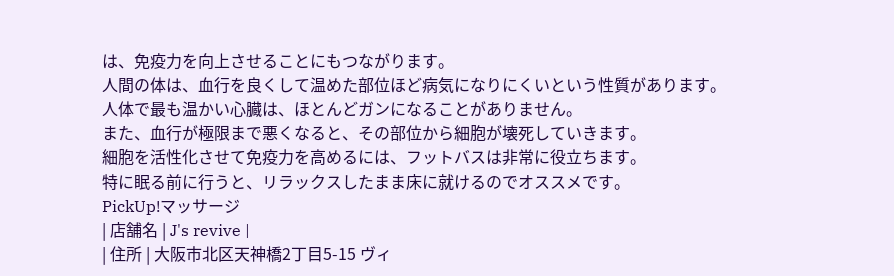は、免疫力を向上させることにもつながります。
人間の体は、血行を良くして温めた部位ほど病気になりにくいという性質があります。
人体で最も温かい心臓は、ほとんどガンになることがありません。
また、血行が極限まで悪くなると、その部位から細胞が壊死していきます。
細胞を活性化させて免疫力を高めるには、フットバスは非常に役立ちます。
特に眠る前に行うと、リラックスしたまま床に就けるのでオススメです。
PickUp!マッサージ
| 店舗名 | J's revive |
| 住所 | 大阪市北区天神橋2丁目5-15 ヴィ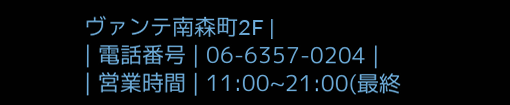ヴァンテ南森町2F |
| 電話番号 | 06-6357-0204 |
| 営業時間 | 11:00~21:00(最終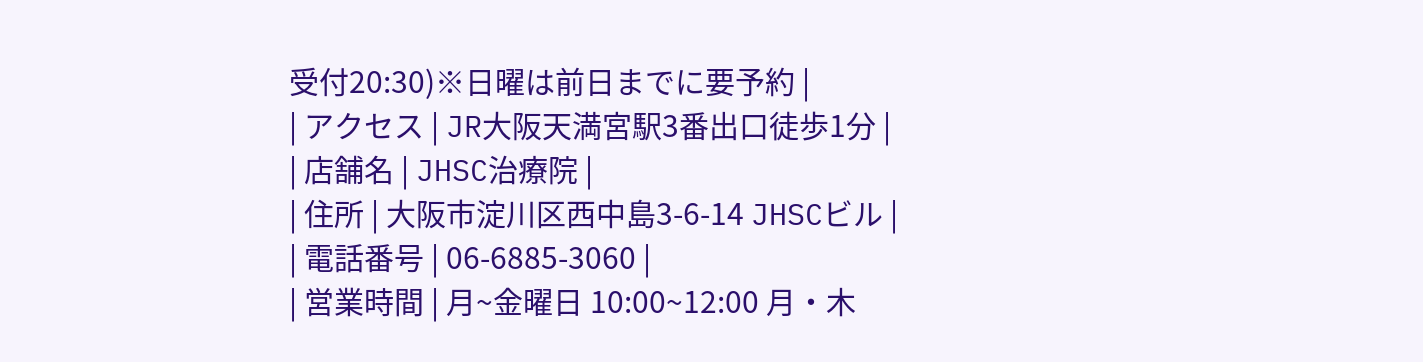受付20:30)※日曜は前日までに要予約 |
| アクセス | JR大阪天満宮駅3番出口徒歩1分 |
| 店舗名 | JHSC治療院 |
| 住所 | 大阪市淀川区西中島3-6-14 JHSCビル |
| 電話番号 | 06-6885-3060 |
| 営業時間 | 月~金曜日 10:00~12:00 月・木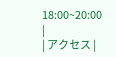18:00~20:00 |
| アクセス |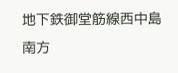地下鉄御堂筋線西中島南方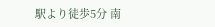駅より徒歩5分 南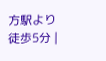方駅より徒歩5分 |